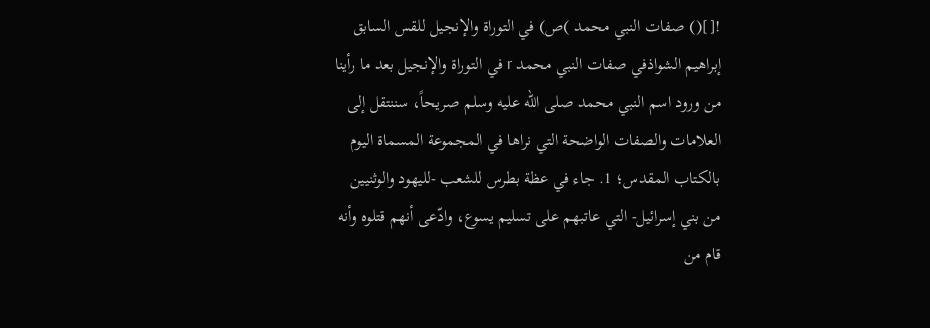![]() صفات النبي محمد )ص) في التوراة والإنجيل للقس السابق إبراهيم الشواذفي صفات النبي محمد r في التوراة والإنجيل بعد ما رأينا من ورود اسم النبي محمد صلى الله عليه وسلم صريحاً، سننتقل إلى العلامات والصفات الواضحة التي نراها في المجموعة المسماة اليوم بالكتاب المقدس؛ 1. جاء في عظة بطرس للشعب -لليهود والوثنيين من بني إسرائيل- التي عاتبهم على تسليم يسوع، وادّعى أنهم قتلوه وأنه قام من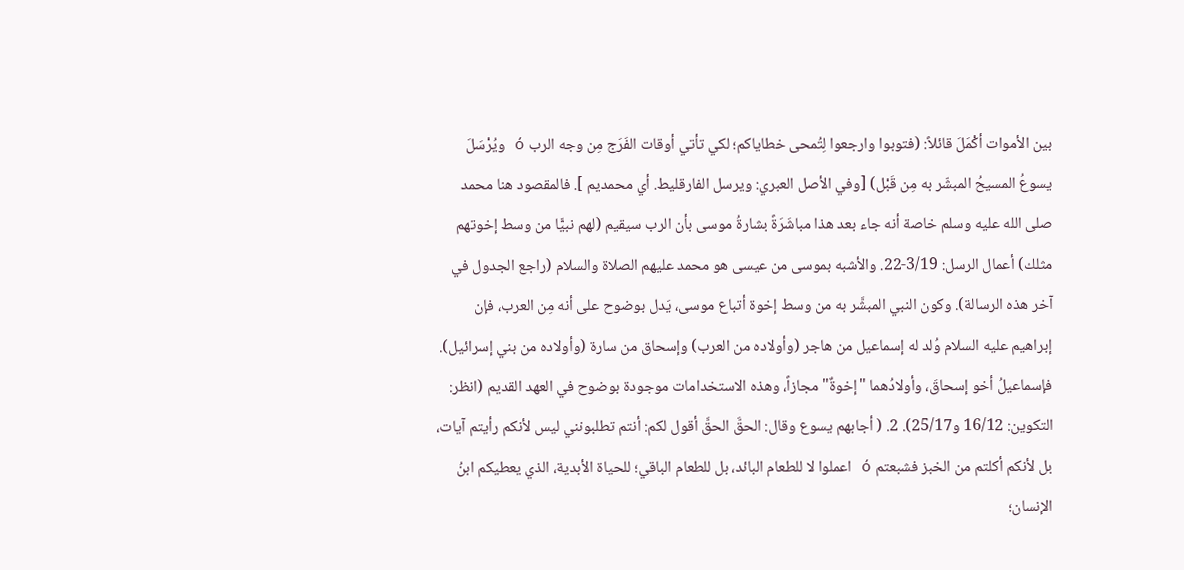بين الأموات أكْمَلَ قائلاً: (فتوبوا وارجعوا لِتُمحى خطاياكم؛ لكي تأتي أوقات الفَرَج مِن وجه الرب ó ويُرْسَلَ يسوعُ المسيحُ المبشّر به مِن قَبْل) [وفي الأصل العبري: ويرسل الفارقليط. أي محمديم ]. فالمقصود هنا محمد صلى الله عليه وسلم خاصة أنه جاء بعد هذا مباشَرَةً بشارةُ موسى بأن الرب سيقيم (لهم نبيًّا من وسط إخوتهم مثلك) أعمال الرسل: 3/19-22. والأشبه بموسى من عيسى هو محمد عليهم الصلاة والسلام (راجع الجدول في آخر هذه الرسالة). وكون النبي المبشَّر به من وسط إخوة أتباع موسى، يَدل بوضوح على أنه مِن العرب، فإن إبراهيم عليه السلام وُلد له إسماعيل من هاجر (وأولاده من العرب) وإسحاق من سارة (وأولاده من بني إسرائيل). فإسماعيلُ أخو إسحاقَ، وأولادُهما "إخوةٌ" مجازاً، وهذه الاستخدامات موجودة بوضوح في العهد القديم (انظر: التكوين: 16/12 و25/17). 2. ( أجابهم يسوع وقال: الحقَّ الحقَّ أقول لكم: أنتم تطلبونني ليس لأنكم رأيتم آيات، بل لأنكم أكلتم من الخبز فشبعتم ó اعملوا لا للطعام البائد، بل للطعام الباقي؛ للحياة الأبدية، الذي يعطيكم ابنُ الإنسان؛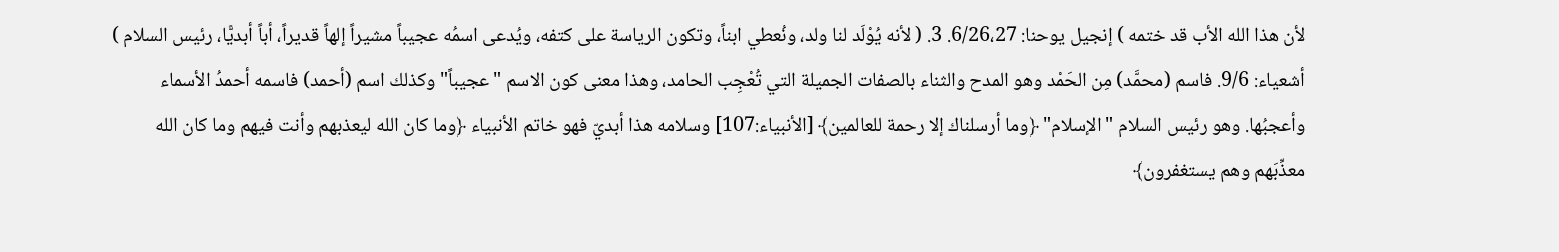لأن هذا الله الأب قد ختمه ) إنجيل يوحنا: 6/26،27. 3. ( لأنه يُوْلَد لنا ولد، ونُعطي ابناً، وتكون الرياسة على كتفه، ويُدعى اسمُه عجيباً مشيراً إلهاً قديراً، أباً أبديًّا، رئيس السلام ) أشعياء: 9/6. فاسم (محمَّد) مِن الحَمْد وهو المدح والثناء بالصفات الجميلة التي تُعْجِب الحامد، وهذا معنى كون الاسم "عجيباً" وكذلك اسم (أحمد) فاسمه أحمدُ الأسماء وأعجبُها. وهو رئيس السلام "الإسلام" ﴿وما أرسلناك إلا رحمة للعالمين﴾ [الأنبياء:107] وسلامه هذا أبديّ فهو خاتم الأنبياء ﴿وما كان الله ليعذبهم وأنت فيهم وما كان الله معذِّبَهم وهم يستغفرون﴾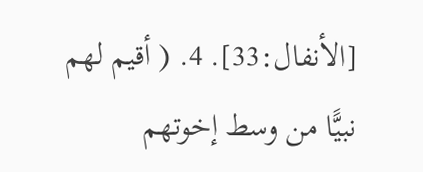[الأنفال:33]. 4. ( أقيم لهم نبيًّا من وسط إخوتهم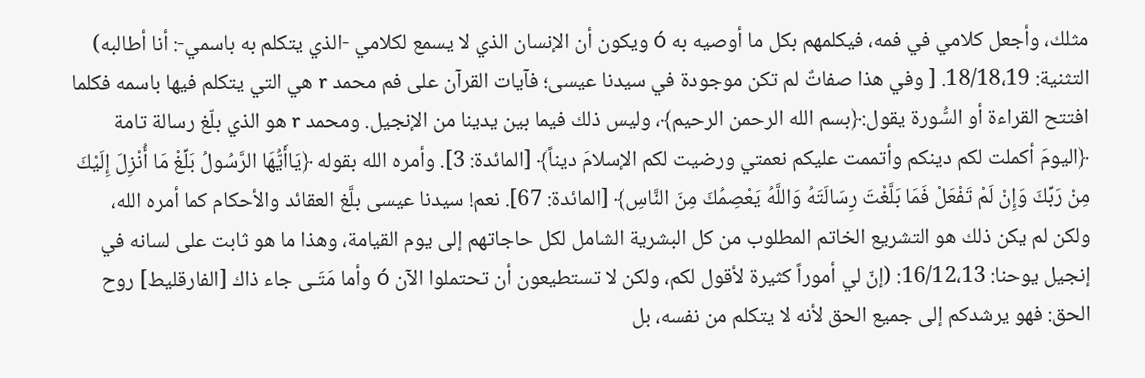مثلك، وأجعل كلامي في فمه، فيكلمهم بكل ما أوصيه به ó ويكون أن الإنسان الذي لا يسمع لكلامي -الذي يتكلم به باسمي-: أنا أطالبه) التثنية: 18/18،19. [ وفي هذا صفاتٌ لم تكن موجودة في سيدنا عيسى؛ فآيات القرآن على فم محمد r هي التي يتكلم فيها باسمه فكلما افتتح القراءة أو السُّورة يقول:﴿بسم الله الرحمن الرحيم﴾، وليس ذلك فيما بين يدينا من الإنجيل. ومحمد r هو الذي بلّغ رسالة تامة ﴿اليومَ أكملت لكم دينكم وأتممت عليكم نعمتي ورضيت لكم الإسلامَ ديناً﴾ [المائدة: 3]. وأمره الله بقوله ﴿يَاأَيُّهَا الرَّسُولُ بَلِّغْ مَا أُنْزِلَ إِلَيْكَ مِنْ رَبِّكَ وَإِنْ لَمْ تَفْعَلْ فَمَا بَلَّغْتَ رِسَالَتَهُ وَاللَّهُ يَعْصِمُكَ مِنَ النَّاسِ﴾ [المائدة: 67]. نعم! سيدنا عيسى بلَّغ العقائد والأحكام كما أمره الله، ولكن لم يكن ذلك هو التشريع الخاتم المطلوب من كل البشرية الشامل لكل حاجاتهم إلى يوم القيامة، وهذا ما هو ثابت على لسانه في إنجيل يوحنا: 16/12،13: (إنّ لي أموراً كثيرة لأقول لكم، ولكن لا تستطيعون أن تحتملوا الآن ó وأما مَتَـى جاء ذاك [الفارقليط] روح الحق: فهو يرشدكم إلى جميع الحق لأنه لا يتكلم من نفسه، بل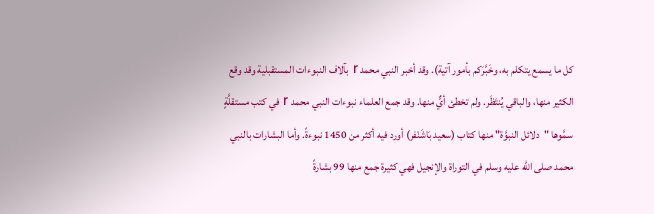كل ما يسمع يتكلم به، وخَبَّرَكم بأمور آتية). وقد أخبر النبي محمد r بآلاف النبوءات المستقبلية وقد وقع الكثير منها، والباقي يُنتَظَر. ولم تخطئ أيٌّ منها. وقد جمع العلماء نبوءات النبي محمد r في كتب مستقلَّةٍ سمَّوها "دلائل النبوَّة" منها كتاب (سعيد بَاشَنْفر) أورد فيه أكثر من 1450 نبوءةً. وأما البشارات بالنبي محمد صلى الله عليه وسلم في التوراة والإنجيل فهي كثيرة جمع منها 99 بشارةً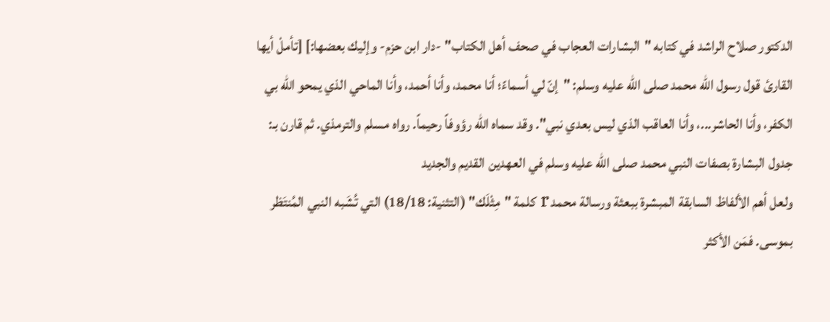الدكتور صلاح الراشد في كتابه "البشارات العجاب في صحف أهل الكتاب" -دار ابن حزم- وإليك بعضها:] [تأملْ أيها القارئ قول رسول الله محمد صلى الله عليه وسلم: "إنّ لي أسماءً؛ أنا محمد، وأنا أحمد، وأنا الماحي الذي يمحو الله بي الكفر، وأنا الحاشر...، وأنا العاقب الذي ليس بعدي نبي". وقد سماه الله رؤوفاً رحيماً. رواه مسلم والترمذي. ثم قارن بـ: جدول البشارة بصفات النبي محمد صلى الله عليه وسلم في العهدين القديم والجديد
ولعل أهم الألفاظ السابقة المبشرة ببعثة ورسالة محمد r كلمة "مِثْلَك" (التثنية: 18/18) التي تُشَبه النبي المُنتَظر بموسى. فمَن الأكثر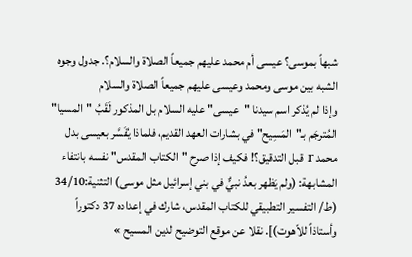شبهاً بموسى؟ عيسى أم محمد عليهم جميعاً الصلاة والسلام؟. جدول وجوه الشبه بين موسى ومحمد وعيسى عليهم جميعاً الصلاة والسلام
وإذا لم يُذكر اسم سيدنا "عيسى" عليه السلام بل المذكور لَقَبُ "المسيا" المُترجَم بـ"المَسِيح" في بشارات العهد القديم، فلماذا يُفَسَّر بعيسى بدل محمد r قبل التدقيق؟! فكيف إذا صرح "الكتاب المقدس" نفسه بانتفاء المشابهة: (ولم يَظهر بعدُ نبيٌّ في بني إسرائيل مثل موسى) التثنية:34/10 (ط/ التفسير التطبيقي للكتاب المقدس، شارك في إعداده 37 دكتوراً وأستاذاً للاّهوت)]. نقلا عن موقع التوضيح لدين المسيح »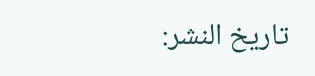تاريخ النشر: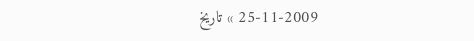25-11-2009 » تاريخ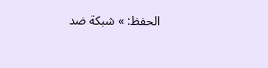الحفظ: » شبكة ضد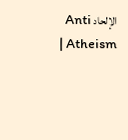الإلحاد Anti Atheism |